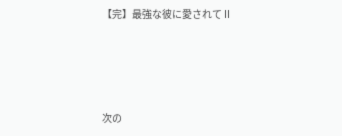【完】最強な彼に愛されてⅡ




次の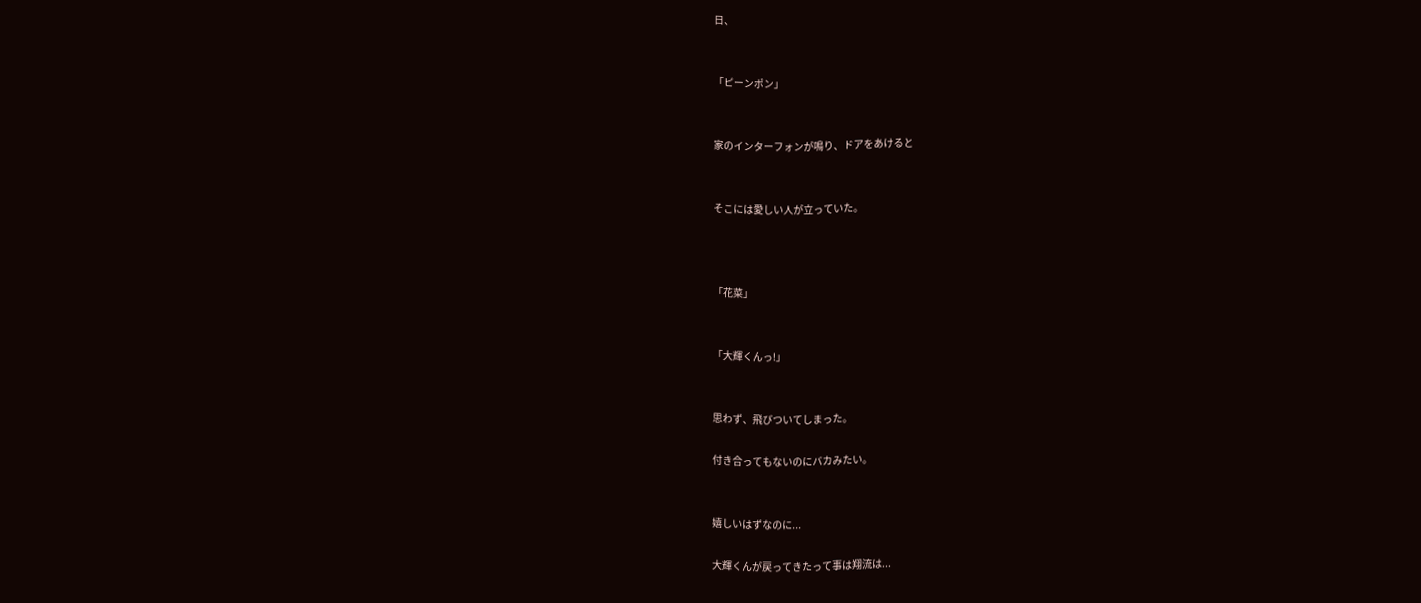日、


「ピーンポン」


家のインターフォンが鳴り、ドアをあけると


そこには愛しい人が立っていた。



「花菜」


「大輝くんっ!」


思わず、飛びついてしまった。

付き合ってもないのにバカみたい。


嬉しいはずなのに...

大輝くんが戻ってきたって事は翔流は...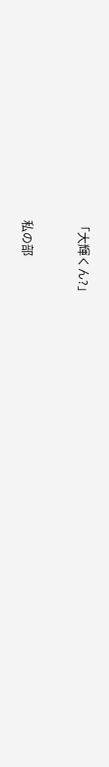「大輝くん?」


私の部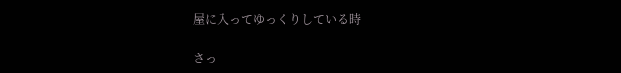屋に入ってゆっくりしている時

さっ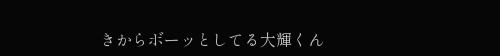きからボーッとしてる大輝くん